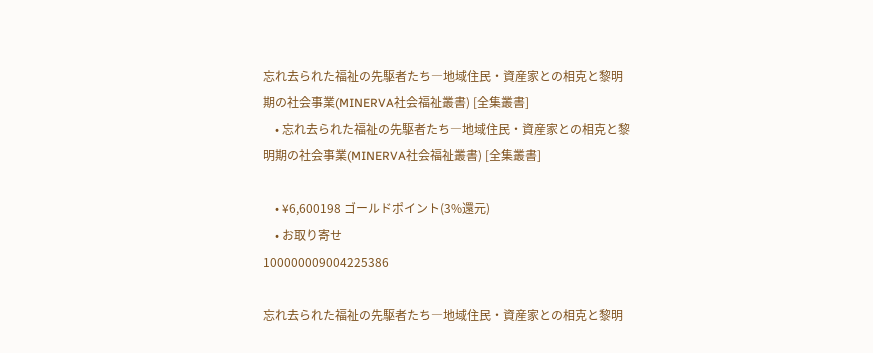忘れ去られた福祉の先駆者たち―地域住民・資産家との相克と黎明期の社会事業(MINERVA社会福祉叢書) [全集叢書]
    • 忘れ去られた福祉の先駆者たち―地域住民・資産家との相克と黎明期の社会事業(MINERVA社会福祉叢書) [全集叢書]

    • ¥6,600198 ゴールドポイント(3%還元)
    • お取り寄せ
100000009004225386

忘れ去られた福祉の先駆者たち―地域住民・資産家との相克と黎明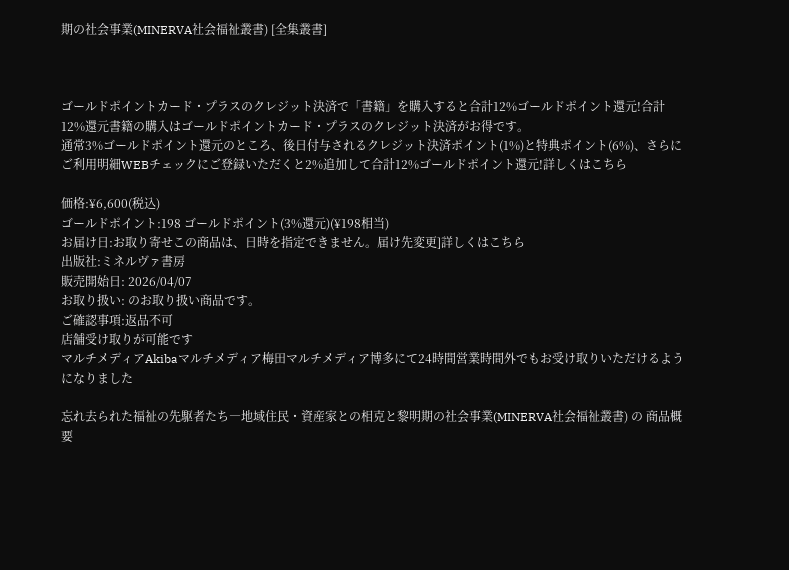期の社会事業(MINERVA社会福祉叢書) [全集叢書]



ゴールドポイントカード・プラスのクレジット決済で「書籍」を購入すると合計12%ゴールドポイント還元!合計12%還元書籍の購入はゴールドポイントカード・プラスのクレジット決済がお得です。
通常3%ゴールドポイント還元のところ、後日付与されるクレジット決済ポイント(1%)と特典ポイント(6%)、さらにご利用明細WEBチェックにご登録いただくと2%追加して合計12%ゴールドポイント還元!詳しくはこちら

価格:¥6,600(税込)
ゴールドポイント:198 ゴールドポイント(3%還元)(¥198相当)
お届け日:お取り寄せこの商品は、日時を指定できません。届け先変更]詳しくはこちら
出版社:ミネルヴァ書房
販売開始日: 2026/04/07
お取り扱い: のお取り扱い商品です。
ご確認事項:返品不可
店舗受け取りが可能です
マルチメディアAkibaマルチメディア梅田マルチメディア博多にて24時間営業時間外でもお受け取りいただけるようになりました

忘れ去られた福祉の先駆者たち―地域住民・資産家との相克と黎明期の社会事業(MINERVA社会福祉叢書) の 商品概要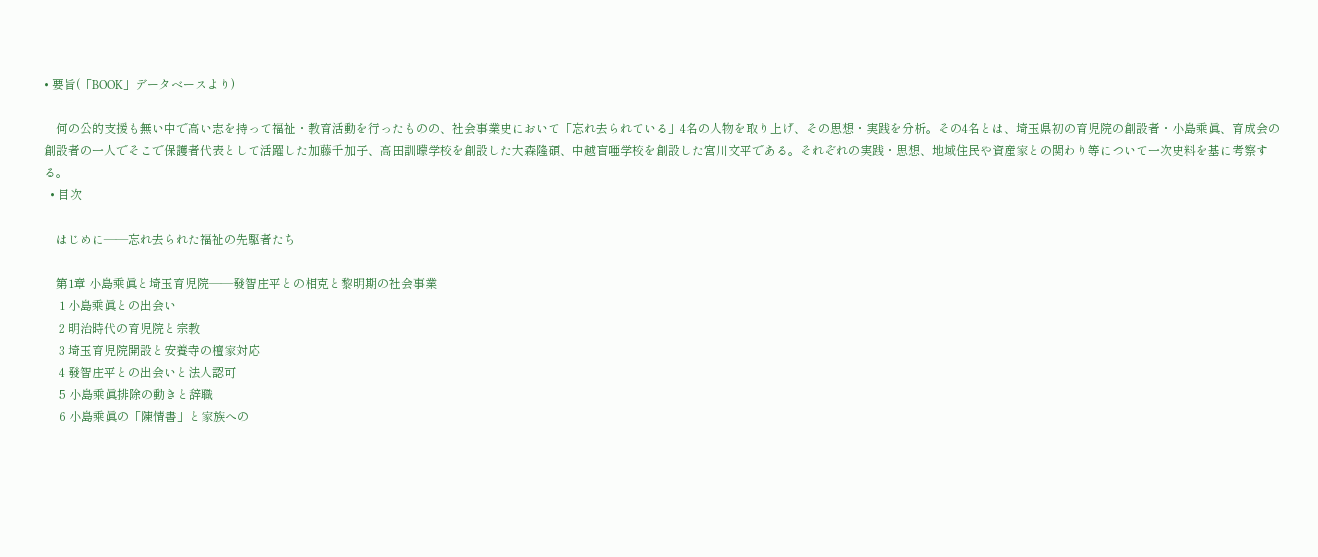• 要旨(「BOOK」データベースより)

    何の公的支援も無い中で高い志を持って福祉・教育活動を行ったものの、社会事業史において「忘れ去られている」4名の人物を取り上げ、その思想・実践を分析。その4名とは、埼玉県初の育児院の創設者・小島乘眞、育成会の創設者の一人でそこで保護者代表として活躍した加藤千加子、高田訓曚学校を創設した大森隆碩、中越盲唖学校を創設した宮川文平である。それぞれの実践・思想、地域住民や資産家との関わり等について一次史料を基に考察する。
  • 目次

    はじめに――忘れ去られた福祉の先駆者たち

    第1章 小島乘眞と埼玉育児院――發智庄平との相克と黎明期の社会事業
     1 小島乘眞との出会い
     2 明治時代の育児院と宗教
     3 埼玉育児院開設と安養寺の檀家対応
     4 發智庄平との出会いと法人認可
     5 小島乘眞排除の動きと辞職
     6 小島乘眞の「陳情書」と家族への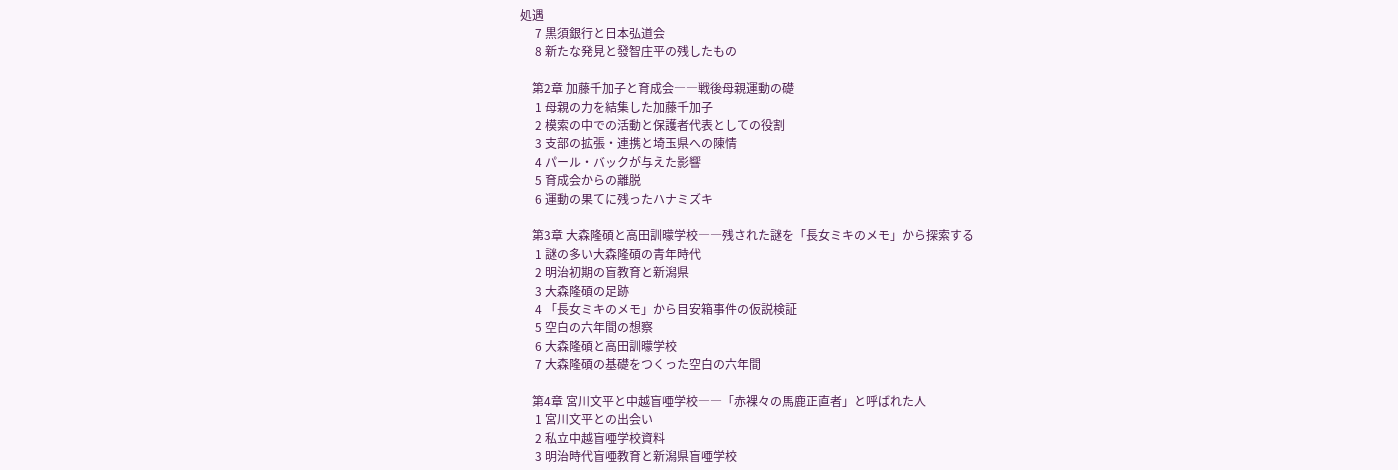処遇
     7 黒須銀行と日本弘道会
     8 新たな発見と發智庄平の残したもの

    第2章 加藤千加子と育成会――戦後母親運動の礎
     1 母親の力を結集した加藤千加子
     2 模索の中での活動と保護者代表としての役割
     3 支部の拡張・連携と埼玉県への陳情
     4 パール・バックが与えた影響
     5 育成会からの離脱
     6 運動の果てに残ったハナミズキ

    第3章 大森隆碩と高田訓曚学校――残された謎を「長女ミキのメモ」から探索する
     1 謎の多い大森隆碩の青年時代
     2 明治初期の盲教育と新潟県
     3 大森隆碩の足跡
     4 「長女ミキのメモ」から目安箱事件の仮説検証
     5 空白の六年間の想察
     6 大森隆碩と高田訓曚学校
     7 大森隆碩の基礎をつくった空白の六年間

    第4章 宮川文平と中越盲唖学校――「赤裸々の馬鹿正直者」と呼ばれた人
     1 宮川文平との出会い
     2 私立中越盲唖学校資料
     3 明治時代盲唖教育と新潟県盲唖学校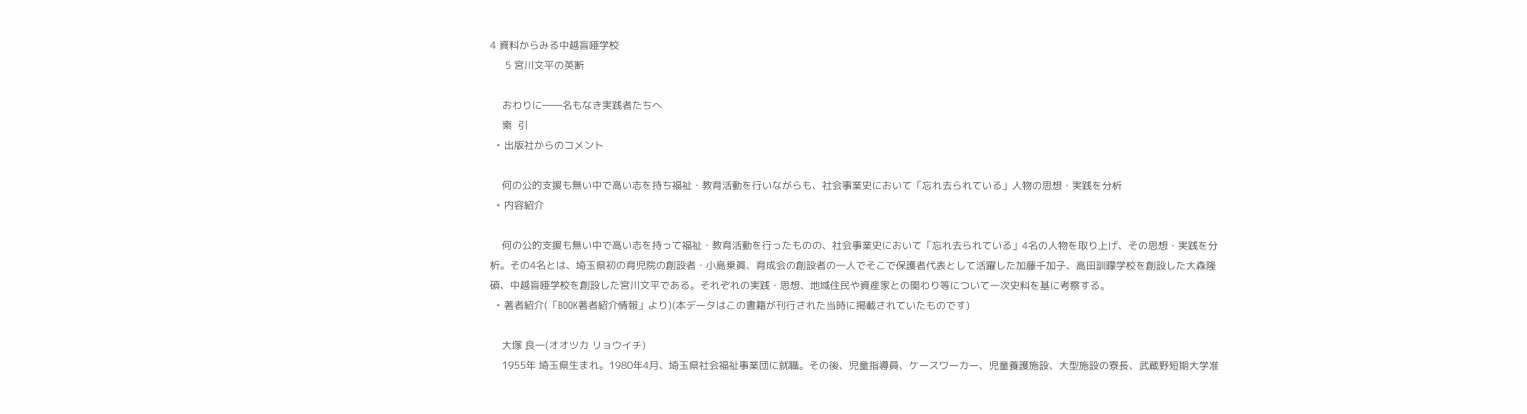4 資料からみる中越盲唖学校
     5 宮川文平の英断

    おわりに――名もなき実践者たちへ
    索  引
  • 出版社からのコメント

    何の公的支援も無い中で高い志を持ち福祉・教育活動を行いながらも、社会事業史において「忘れ去られている」人物の思想・実践を分析
  • 内容紹介

    何の公的支援も無い中で高い志を持って福祉・教育活動を行ったものの、社会事業史において「忘れ去られている」4名の人物を取り上げ、その思想・実践を分析。その4名とは、埼玉県初の育児院の創設者・小島乗眞、育成会の創設者の一人でそこで保護者代表として活躍した加藤千加子、高田訓曚学校を創設した大森隆碩、中越盲唖学校を創設した宮川文平である。それぞれの実践・思想、地域住民や資産家との関わり等について一次史料を基に考察する。
  • 著者紹介(「BOOK著者紹介情報」より)(本データはこの書籍が刊行された当時に掲載されていたものです)

    大塚 良一(オオツカ リョウイチ)
    1955年 埼玉県生まれ。1980年4月、埼玉県社会福祉事業団に就職。その後、児童指導員、ケースワーカー、児童養護施設、大型施設の寮長、武蔵野短期大学准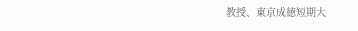教授、東京成徳短期大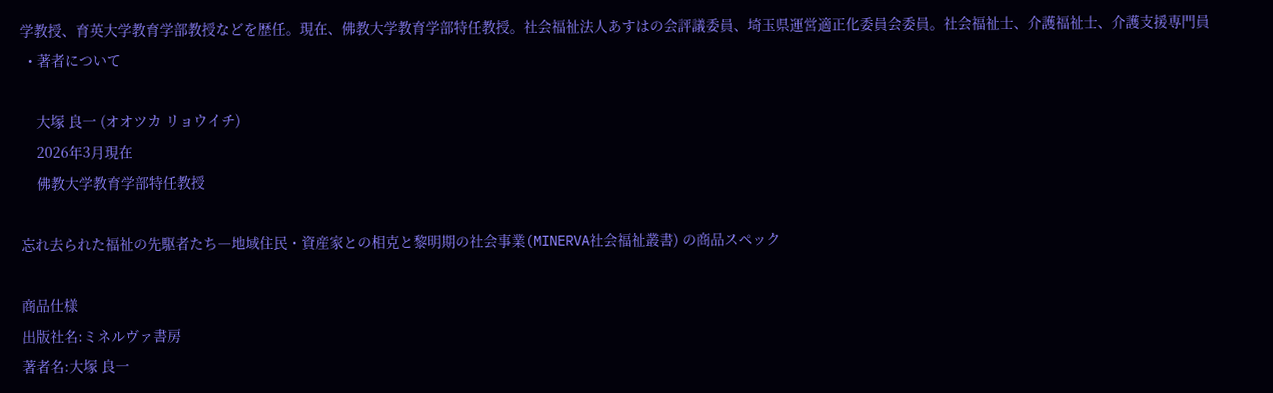学教授、育英大学教育学部教授などを歴任。現在、佛教大学教育学部特任教授。社会福祉法人あすはの会評議委員、埼玉県運営適正化委員会委員。社会福祉士、介護福祉士、介護支援専門員
  • 著者について

    大塚 良一 (オオツカ リョウイチ)
    2026年3月現在
    佛教大学教育学部特任教授

忘れ去られた福祉の先駆者たち―地域住民・資産家との相克と黎明期の社会事業(MINERVA社会福祉叢書) の商品スペック

商品仕様
出版社名:ミネルヴァ書房
著者名:大塚 良一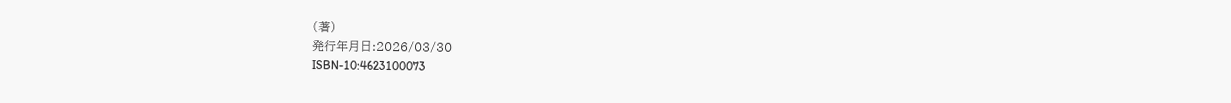(著)
発行年月日:2026/03/30
ISBN-10:4623100073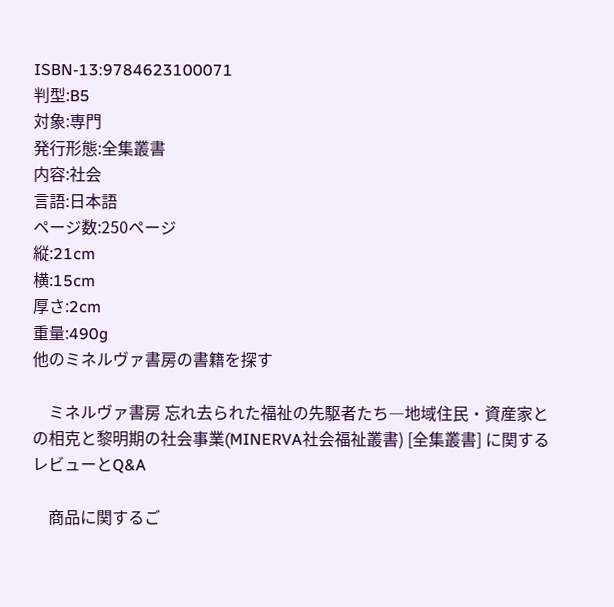ISBN-13:9784623100071
判型:B5
対象:専門
発行形態:全集叢書
内容:社会
言語:日本語
ページ数:250ページ
縦:21cm
横:15cm
厚さ:2cm
重量:490g
他のミネルヴァ書房の書籍を探す

    ミネルヴァ書房 忘れ去られた福祉の先駆者たち―地域住民・資産家との相克と黎明期の社会事業(MINERVA社会福祉叢書) [全集叢書] に関するレビューとQ&A

    商品に関するご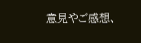意見やご感想、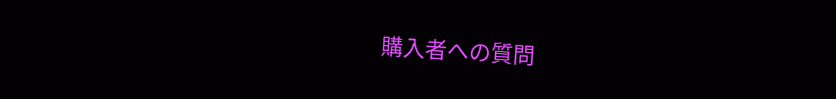購入者への質問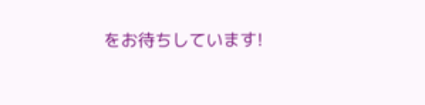をお待ちしています!